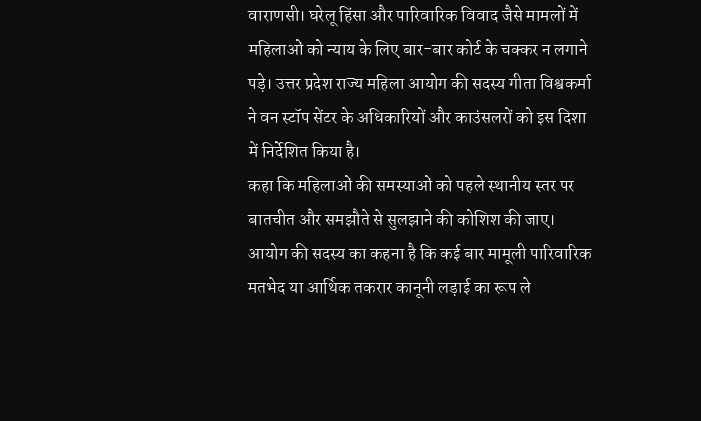वाराणसी। घरेलू हिंसा और पारिवारिक विवाद जैसे मामलों में महिलाओं को न्याय के लिए बार-बार कोर्ट के चक्कर न लगाने पड़े। उत्तर प्रदेश राज्य महिला आयोग की सदस्य गीता विश्वकर्मा ने वन स्टॉप सेंटर के अधिकारियों और काउंसलरों को इस दिशा में निर्देशित किया है।
कहा कि महिलाओं की समस्याओं को पहले स्थानीय स्तर पर बातचीत और समझौते से सुलझाने की कोशिश की जाए। आयोग की सदस्य का कहना है कि कई बार मामूली पारिवारिक मतभेद या आर्थिक तकरार कानूनी लड़ाई का रूप ले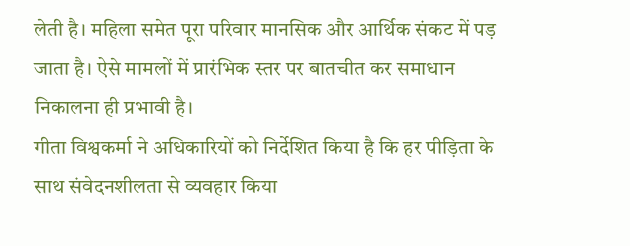लेती है। महिला समेत पूरा परिवार मानसिक और आर्थिक संकट में पड़ जाता है। ऐसे मामलों में प्रारंभिक स्तर पर बातचीत कर समाधान निकालना ही प्रभावी है।
गीता विश्वकर्मा ने अधिकारियों को निर्देशित किया है कि हर पीड़िता के साथ संवेदनशीलता से व्यवहार किया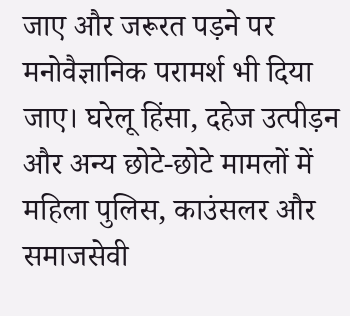जाए और जरूरत पड़ने पर मनोवैज्ञानिक परामर्श भी दिया जाए। घरेलू हिंसा, दहेज उत्पीड़न और अन्य छोटे-छोटे मामलों में महिला पुलिस, काउंसलर और समाजसेवी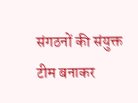संगठनों की संयुक्त टीम बनाकर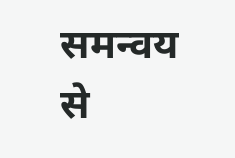समन्वय से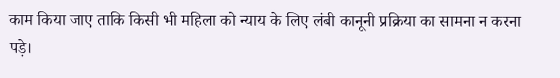काम किया जाए ताकि किसी भी महिला को न्याय के लिए लंबी कानूनी प्रक्रिया का सामना न करना पड़े।